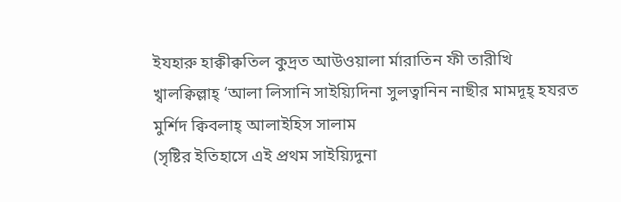ইযহারু হাক্বীক্বতিল কুদ্রত আউওয়ালা র্মারাতিন ফী তারীখি খ্বালক্বিল্লাহ্ ‘আলা লিসানি সাইয়্যিদিনা সুলত্বানিন নাছীর মামদূহ্ হযরত মুর্শিদ ক্বিবলাহ্ আলাইহিস সালাম
(সৃষ্টির ইতিহাসে এই প্রথম সাইয়্যিদুনা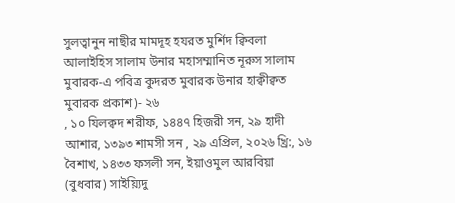সুলত্বানুন নাছীর মামদূহ হযরত মুর্শিদ ক্বিবলা আলাইহিস সালাম উনার মহাসম্মানিত নূরুস সালাম মুবারক-এ পবিত্র কুদরত মুবারক উনার হাক্বীক্বত মুবারক প্রকাশ)- ২৬
, ১০ যিলক্বদ শরীফ, ১৪৪৭ হিজরী সন, ২৯ হাদী আশার, ১৩৯৩ শামসী সন , ২৯ এপ্রিল, ২০২৬ খ্রি:, ১৬ বৈশাখ, ১৪৩৩ ফসলী সন, ইয়াওমুল আরবিয়া (বুধবার) সাইয়্যিদু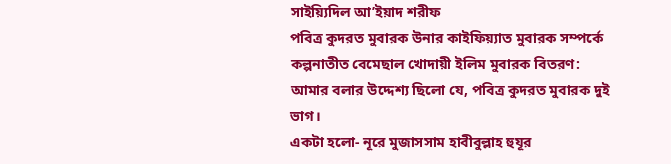সাইয়্যিদিল আ’ইয়াদ শরীফ
পবিত্র কুদরত মুবারক উনার কাইফিয়্যাত মুবারক সম্পর্কে কল্পনাতীত বেমেছাল খোদায়ী ইলিম মুবারক বিতরণ:
আমার বলার উদ্দেশ্য ছিলো যে, পবিত্র কুদরত মুবারক দুই ভাগ।
একটা হলো- নূরে মুজাসসাম হাবীবুল্লাহ হুযূর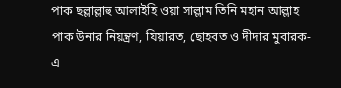পাক ছল্লাল্লাহু আলাইহি ওয়া সাল্লাম তিনি মহান আল্লাহ পাক উনার নিয়ন্ত্রণ, যিয়ারত, ছোহবত ও দীদার মুবারক-এ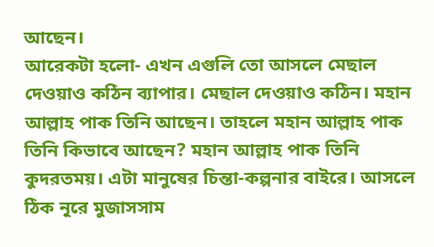আছেন।
আরেকটা হলো- এখন এগুলি তো আসলে মেছাল দেওয়াও কঠিন ব্যাপার। মেছাল দেওয়াও কঠিন। মহান আল্লাহ পাক তিনি আছেন। তাহলে মহান আল্লাহ পাক তিনি কিভাবে আছেন? মহান আল্লাহ পাক তিনি কুদরতময়। এটা মানুষের চিন্তা-কল্পনার বাইরে। আসলে ঠিক নূরে মুজাসসাম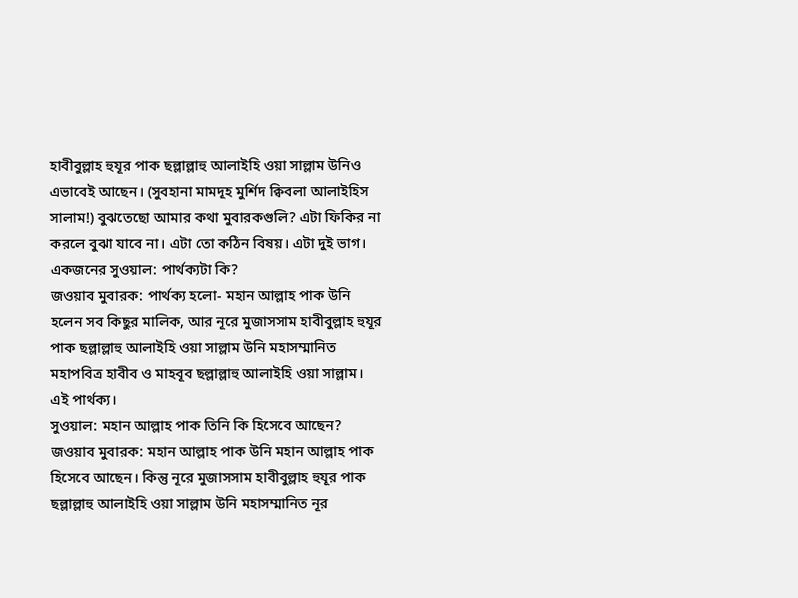হাবীবুল্লাহ হুযূর পাক ছল্লাল্লাহু আলাইহি ওয়া সাল্লাম উনিও এভাবেই আছেন। (সুবহানা মামদূহ মুর্শিদ ক্বিবলা আলাইহিস সালাম!) বুঝতেছো আমার কথা মুবারকগুলি? এটা ফিকির না করলে বুঝা যাবে না। এটা তো কঠিন বিষয়। এটা দুই ভাগ।
একজনের সুওয়াল: পার্থক্যটা কি?
জওয়াব মুবারক: পার্থক্য হলো- মহান আল্লাহ পাক উনি হলেন সব কিছুর মালিক, আর নূরে মুজাসসাম হাবীবুল্লাহ হুযূর পাক ছল্লাল্লাহু আলাইহি ওয়া সাল্লাম উনি মহাসম্মানিত মহাপবিত্র হাবীব ও মাহবূব ছল্লাল্লাহু আলাইহি ওয়া সাল্লাম। এই পার্থক্য।
সুওয়াল: মহান আল্লাহ পাক তিনি কি হিসেবে আছেন?
জওয়াব মুবারক: মহান আল্লাহ পাক উনি মহান আল্লাহ পাক হিসেবে আছেন। কিন্তু নূরে মুজাসসাম হাবীবুল্লাহ হুযূর পাক ছল্লাল্লাহু আলাইহি ওয়া সাল্লাম উনি মহাসম্মানিত নূর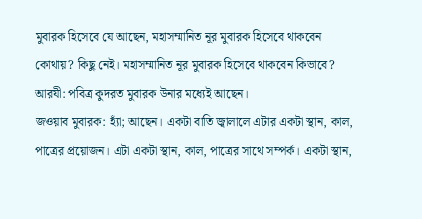মুবারক হিসেবে যে আছেন, মহাসম্মানিত নূর মুবারক হিসেবে থাকবেন কোথায়? কিছু নেই। মহাসম্মানিত নূর মুবারক হিসেবে থাকবেন কিভাবে?
আরযী: পবিত্র কুদরত মুবারক উনার মধ্যেই আছেন।
জওয়াব মুবারক: হ্যাঁ; আছেন। একটা বাতি জ্বালালে এটার একটা স্থান, কাল, পাত্রের প্রয়োজন। এটা একটা স্থান, কাল, পাত্রের সাথে সম্পর্ক। একটা স্থান,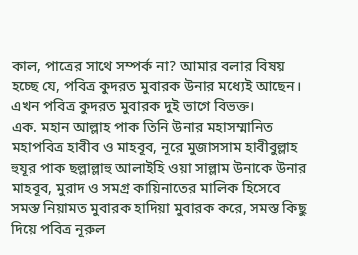কাল, পাত্রের সাথে সম্পর্ক না? আমার বলার বিষয় হচ্ছে যে, পবিত্র কুদরত মুবারক উনার মধ্যেই আছেন। এখন পবিত্র কুদরত মুবারক দুই ভাগে বিভক্ত।
এক. মহান আল্লাহ পাক তিনি উনার মহাসম্মানিত মহাপবিত্র হাবীব ও মাহবূব, নূরে মুজাসসাম হাবীবুল্লাহ হুযূর পাক ছল্লাল্লাহু আলাইহি ওয়া সাল্লাম উনাকে উনার মাহবূব, মুরাদ ও সমগ্র কায়িনাতের মালিক হিসেবে সমস্ত নিয়ামত মুবারক হাদিয়া মুবারক করে, সমস্ত কিছু দিয়ে পবিত্র নূরুল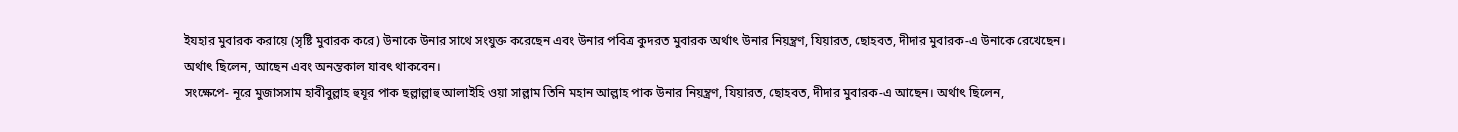ইযহার মুবারক করায়ে (সৃষ্টি মুবারক করে) উনাকে উনার সাথে সংযুক্ত করেছেন এবং উনার পবিত্র কুদরত মুবারক অর্থাৎ উনার নিয়ন্ত্রণ, যিয়ারত, ছোহবত, দীদার মুবারক-এ উনাকে রেখেছেন। অর্থাৎ ছিলেন, আছেন এবং অনন্তকাল যাবৎ থাকবেন।
সংক্ষেপে- নূরে মুজাসসাম হাবীবুল্লাহ হুযূর পাক ছল্লাল্লাহু আলাইহি ওয়া সাল্লাম তিনি মহান আল্লাহ পাক উনার নিয়ন্ত্রণ, যিয়ারত, ছোহবত, দীদার মুবারক-এ আছেন। অর্থাৎ ছিলেন,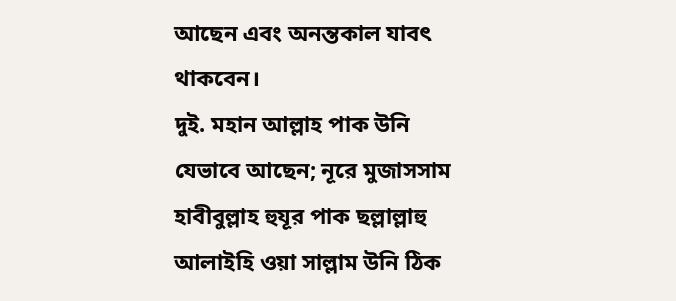আছেন এবং অনন্তকাল যাবৎ থাকবেন।
দুই. মহান আল্লাহ পাক উনি যেভাবে আছেন; নূরে মুজাসসাম হাবীবুল্লাহ হুযূর পাক ছল্লাল্লাহু আলাইহি ওয়া সাল্লাম উনি ঠিক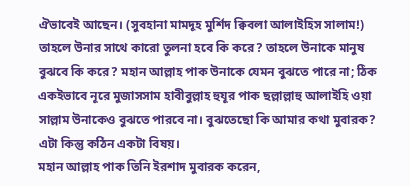ঐভাবেই আছেন। (সুবহানা মামদূহ মুর্শিদ ক্বিবলা আলাইহিস সালাম!)
তাহলে উনার সাথে কারো তুলনা হবে কি করে? তাহলে উনাকে মানুষ বুঝবে কি করে? মহান আল্লাহ পাক উনাকে যেমন বুঝতে পারে না; ঠিক একইভাবে নূরে মুজাসসাম হাবীবুল্লাহ হুযূর পাক ছল্লাল্লাহু আলাইহি ওয়া সাল্লাম উনাকেও বুঝতে পারবে না। বুঝতেছো কি আমার কথা মুবারক? এটা কিন্তু কঠিন একটা বিষয়।
মহান আল্লাহ পাক তিনি ইরশাদ মুবারক করেন,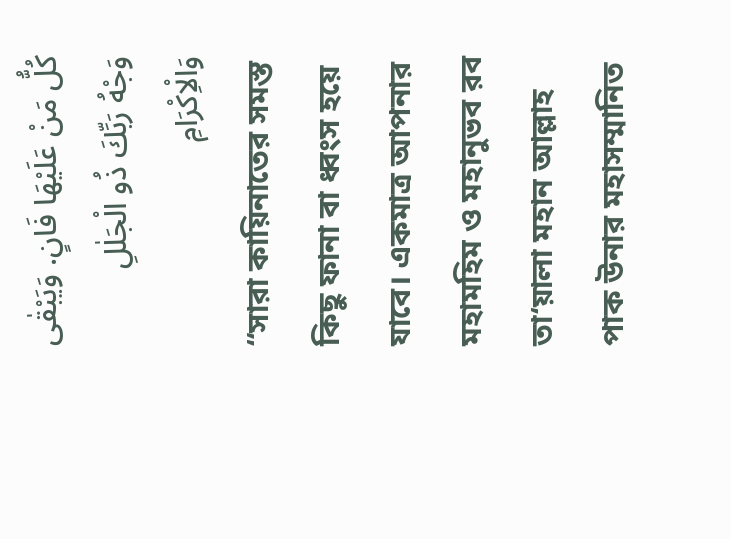كُلُّ مَنْ عَلَيْهَا فَانٍ. وَيَبْقٰى وَجْهُ رَبِّكَ ذُو الْجَلٰلِ وَالْاِكْرَامِ
“সারা কায়িনাতের সমস্ত কিছু ফানা বা ধ্বংস হয়ে যাবে। একমাত্র আপনার মহামহিম ও মহানুভব রব তা‘য়ালা মহান আল্লাহ পাক উনার মহাসম্মানিত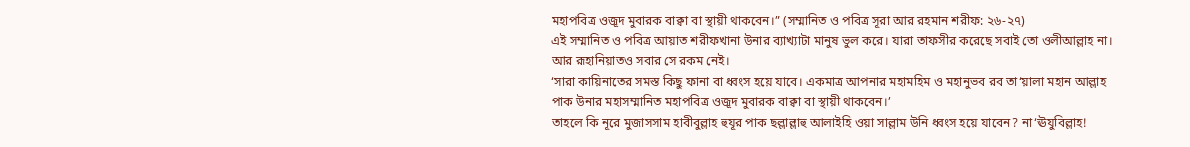মহাপবিত্র ওজূদ মুবারক বাক্বা বা স্থায়ী থাকবেন।” (সম্মানিত ও পবিত্র সূরা আর রহমান শরীফ: ২৬-২৭)
এই সম্মানিত ও পবিত্র আয়াত শরীফখানা উনার ব্যাখ্যাটা মানুষ ভুল করে। যারা তাফসীর করেছে সবাই তো ওলীআল্লাহ না। আর রূহানিয়াতও সবার সে রকম নেই।
‘সারা কায়িনাতের সমস্ত কিছু ফানা বা ধ্বংস হয়ে যাবে। একমাত্র আপনার মহামহিম ও মহানুভব রব তা‘য়ালা মহান আল্লাহ পাক উনার মহাসম্মানিত মহাপবিত্র ওজূদ মুবারক বাক্বা বা স্থায়ী থাকবেন।’
তাহলে কি নূরে মুজাসসাম হাবীবুল্লাহ হুযূর পাক ছল্লাল্লাহু আলাইহি ওয়া সাল্লাম উনি ধ্বংস হয়ে যাবেন? না‘ঊযুবিল্লাহ!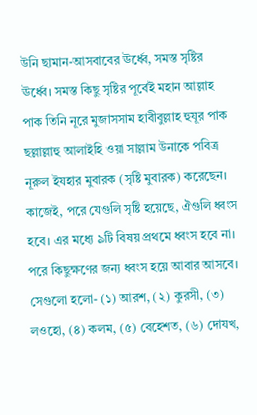উনি ছামান-আসবাবের ঊর্ধ্বে, সমস্ত সৃষ্টির ঊর্ধ্বে। সমস্ত কিছু সৃষ্টির পূর্বেই মহান আল্লাহ পাক তিনি নূরে মুজাসসাম হাবীবুল্লাহ হুযূর পাক ছল্লাল্লাহু আলাইহি ওয়া সাল্লাম উনাকে পবিত্র নূরুল ইযহার মুবারক (সৃষ্টি মুবারক) করেছেন।
কাজেই, পরে যেগুলি সৃষ্টি হয়েছে, ঐগুলি ধ্বংস হবে। এর মধ্যে ৯টি বিষয় প্রথমে ধ্বংস হবে না। পরে কিছুক্ষণের জন্য ধ্বংস হয়ে আবার আসবে। সেগুলো হলো- (১) আরশ, (২) কুরসী, (৩) লওহো, (৪) কলম, (৫) বেহেশত, (৬) দোযখ,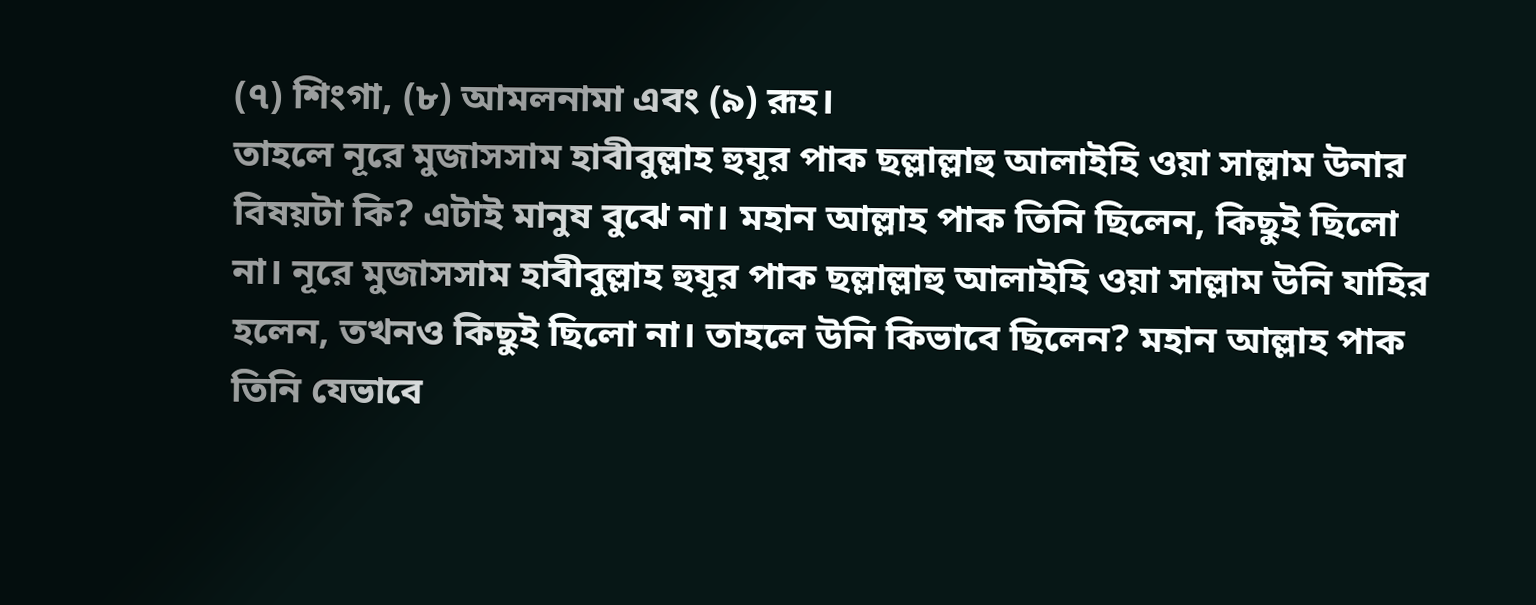(৭) শিংগা, (৮) আমলনামা এবং (৯) রূহ।
তাহলে নূরে মুজাসসাম হাবীবুল্লাহ হুযূর পাক ছল্লাল্লাহু আলাইহি ওয়া সাল্লাম উনার বিষয়টা কি? এটাই মানুষ বুঝে না। মহান আল্লাহ পাক তিনি ছিলেন, কিছুই ছিলো না। নূরে মুজাসসাম হাবীবুল্লাহ হুযূর পাক ছল্লাল্লাহু আলাইহি ওয়া সাল্লাম উনি যাহির হলেন, তখনও কিছুই ছিলো না। তাহলে উনি কিভাবে ছিলেন? মহান আল্লাহ পাক তিনি যেভাবে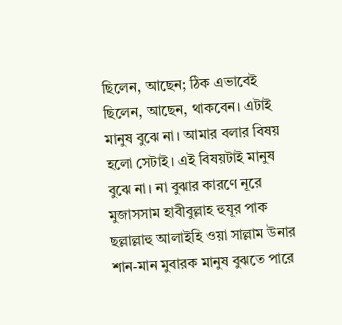ছিলেন, আছেন; ঠিক এভাবেই ছিলেন, আছেন, থাকবেন। এটাই মানুষ বুঝে না। আমার বলার বিষয় হলো সেটাই। এই বিষয়টাই মানুষ বুঝে না। না বুঝার কারণে নূরে মুজাসসাম হাবীবুল্লাহ হুযূর পাক ছল্লাল্লাহু আলাইহি ওয়া সাল্লাম উনার শান-মান মুবারক মানুষ বুঝতে পারে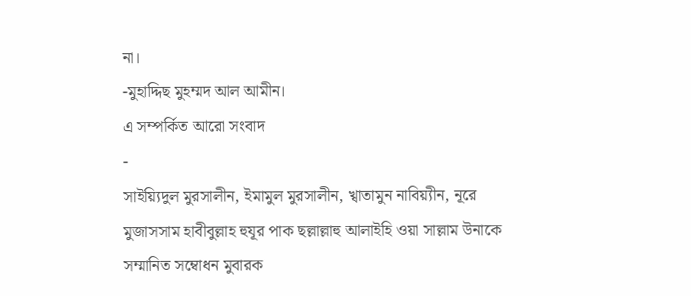না।
-মুহাদ্দিছ মুহম্মদ আল আমীন।
এ সম্পর্কিত আরো সংবাদ
-
সাইয়্যিদুল মুরসালীন, ইমামুল মুরসালীন, খ্বাতামুন নাবিয়্যীন, নূরে মুজাসসাম হাবীবুল্লাহ হুযূর পাক ছল্লাল্লাহু আলাইহি ওয়া সাল্লাম উনাকে সম্মানিত সম্বোধন মুবারক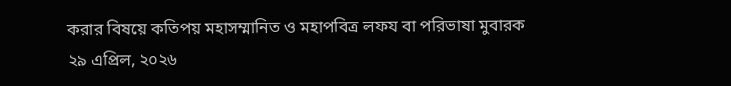করার বিষয়ে কতিপয় মহাসম্মানিত ও মহাপবিত্র লফয বা পরিভাষা মুবারক
২৯ এপ্রিল, ২০২৬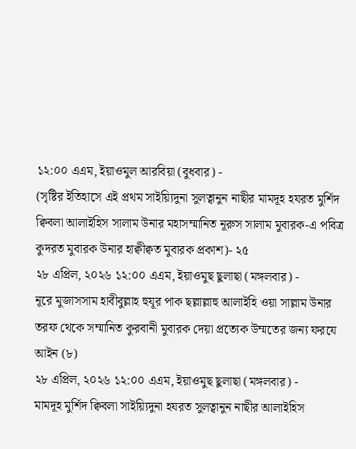১২:০০ এএম, ইয়াওমুল আরবিয়া (বুধবার) -
(সৃষ্টির ইতিহাসে এই প্রথম সাইয়্যিদুনা সুলত্বানুন নাছীর মামদূহ হযরত মুর্শিদ ক্বিবলা আলাইহিস সালাম উনার মহাসম্মানিত নূরুস সালাম মুবারক-এ পবিত্র কুদরত মুবারক উনার হাক্বীক্বত মুবারক প্রকাশ)- ২৫
২৮ এপ্রিল, ২০২৬ ১২:০০ এএম, ইয়াওমুছ ছুলাছা (মঙ্গলবার) -
নূরে মুজাসসাম হাবীবুল্লাহ হুযূর পাক ছল্লাল্লাহু আলাইহি ওয়া সাল্লাম উনার তরফ থেকে সম্মানিত কুরবানী মুবারক দেয়া প্রত্যেক উম্মতের জন্য ফরযে আইন (৮)
২৮ এপ্রিল, ২০২৬ ১২:০০ এএম, ইয়াওমুছ ছুলাছা (মঙ্গলবার) -
মামদূহ মুর্শিদ ক্বিবলা সাইয়্যিদুনা হযরত সুলত্বানুন নাছীর আলাইহিস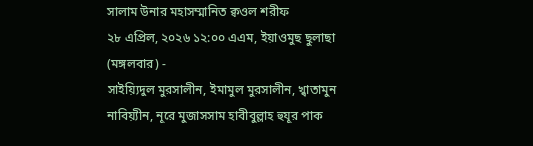সালাম উনার মহাসম্মানিত ক্বওল শরীফ
২৮ এপ্রিল, ২০২৬ ১২:০০ এএম, ইয়াওমুছ ছুলাছা (মঙ্গলবার) -
সাইয়্যিদুল মুরসালীন, ইমামুল মুরসালীন, খ্বাতামুন নাবিয়্যীন, নূরে মুজাসসাম হাবীবুল্লাহ হুযূর পাক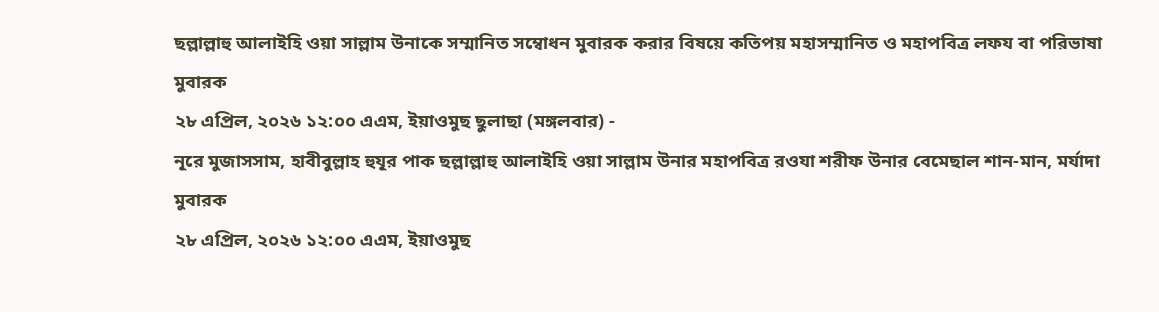ছল্লাল্লাহু আলাইহি ওয়া সাল্লাম উনাকে সম্মানিত সম্বোধন মুবারক করার বিষয়ে কতিপয় মহাসম্মানিত ও মহাপবিত্র লফয বা পরিভাষা মুবারক
২৮ এপ্রিল, ২০২৬ ১২:০০ এএম, ইয়াওমুছ ছুলাছা (মঙ্গলবার) -
নূরে মুজাসসাম, হাবীবুল্লাহ হুযূর পাক ছল্লাল্লাহু আলাইহি ওয়া সাল্লাম উনার মহাপবিত্র রওযা শরীফ উনার বেমেছাল শান-মান, মর্যাদা মুবারক
২৮ এপ্রিল, ২০২৬ ১২:০০ এএম, ইয়াওমুছ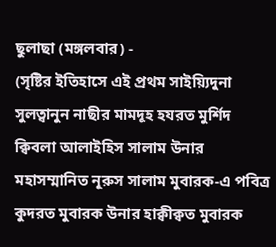ছুলাছা (মঙ্গলবার) -
(সৃষ্টির ইতিহাসে এই প্রথম সাইয়্যিদুনা সুলত্বানুন নাছীর মামদূহ হযরত মুর্শিদ ক্বিবলা আলাইহিস সালাম উনার মহাসম্মানিত নূরুস সালাম মুবারক-এ পবিত্র কুদরত মুবারক উনার হাক্বীক্বত মুবারক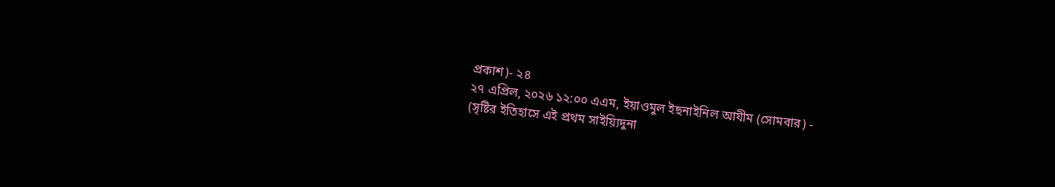প্রকাশ)- ২৪
২৭ এপ্রিল, ২০২৬ ১২:০০ এএম, ইয়াওমুল ইছনাইনিল আযীম (সোমবার) -
(সৃষ্টির ইতিহাসে এই প্রথম সাইয়্যিদুনা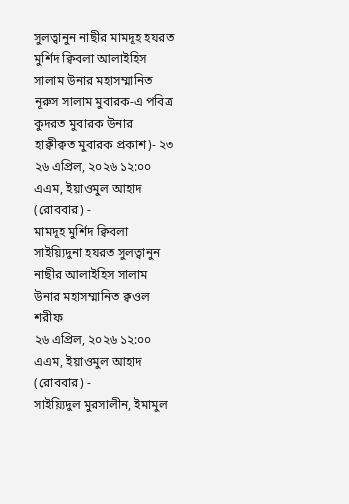সুলত্বানুন নাছীর মামদূহ হযরত মুর্শিদ ক্বিবলা আলাইহিস সালাম উনার মহাসম্মানিত নূরুস সালাম মুবারক-এ পবিত্র কুদরত মুবারক উনার হাক্বীক্বত মুবারক প্রকাশ)- ২৩
২৬ এপ্রিল, ২০২৬ ১২:০০ এএম, ইয়াওমুল আহাদ (রোববার) -
মামদূহ মুর্শিদ ক্বিবলা সাইয়্যিদুনা হযরত সুলত্বানুন নাছীর আলাইহিস সালাম উনার মহাসম্মানিত ক্বওল শরীফ
২৬ এপ্রিল, ২০২৬ ১২:০০ এএম, ইয়াওমুল আহাদ (রোববার) -
সাইয়্যিদুল মুরসালীন, ইমামুল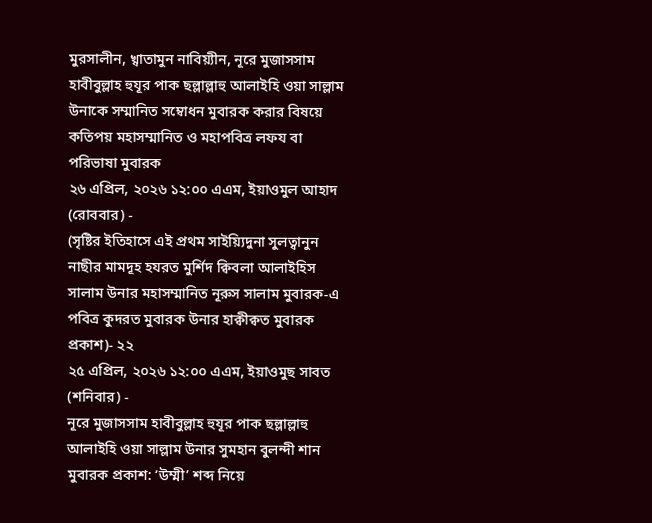মুরসালীন, খ্বাতামুন নাবিয়্যীন, নূরে মুজাসসাম হাবীবুল্লাহ হুযূর পাক ছল্লাল্লাহু আলাইহি ওয়া সাল্লাম উনাকে সম্মানিত সম্বোধন মুবারক করার বিষয়ে কতিপয় মহাসম্মানিত ও মহাপবিত্র লফয বা পরিভাষা মুবারক
২৬ এপ্রিল, ২০২৬ ১২:০০ এএম, ইয়াওমুল আহাদ (রোববার) -
(সৃষ্টির ইতিহাসে এই প্রথম সাইয়্যিদুনা সুলত্বানুন নাছীর মামদূহ হযরত মুর্শিদ ক্বিবলা আলাইহিস সালাম উনার মহাসম্মানিত নূরুস সালাম মুবারক-এ পবিত্র কুদরত মুবারক উনার হাক্বীক্বত মুবারক প্রকাশ)- ২২
২৫ এপ্রিল, ২০২৬ ১২:০০ এএম, ইয়াওমুছ সাবত (শনিবার) -
নূরে মুজাসসাম হাবীবুল্লাহ হুযূর পাক ছল্লাল্লাহু আলাইহি ওয়া সাল্লাম উনার সুমহান বুলন্দী শান মুবারক প্রকাশ: ‘উম্মী’ শব্দ নিয়ে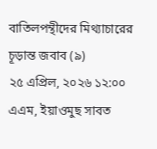বাতিলপন্থীদের মিথ্যাচারের চূড়ান্ত জবাব (৯)
২৫ এপ্রিল, ২০২৬ ১২:০০ এএম, ইয়াওমুছ সাবত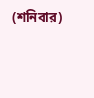(শনিবার)